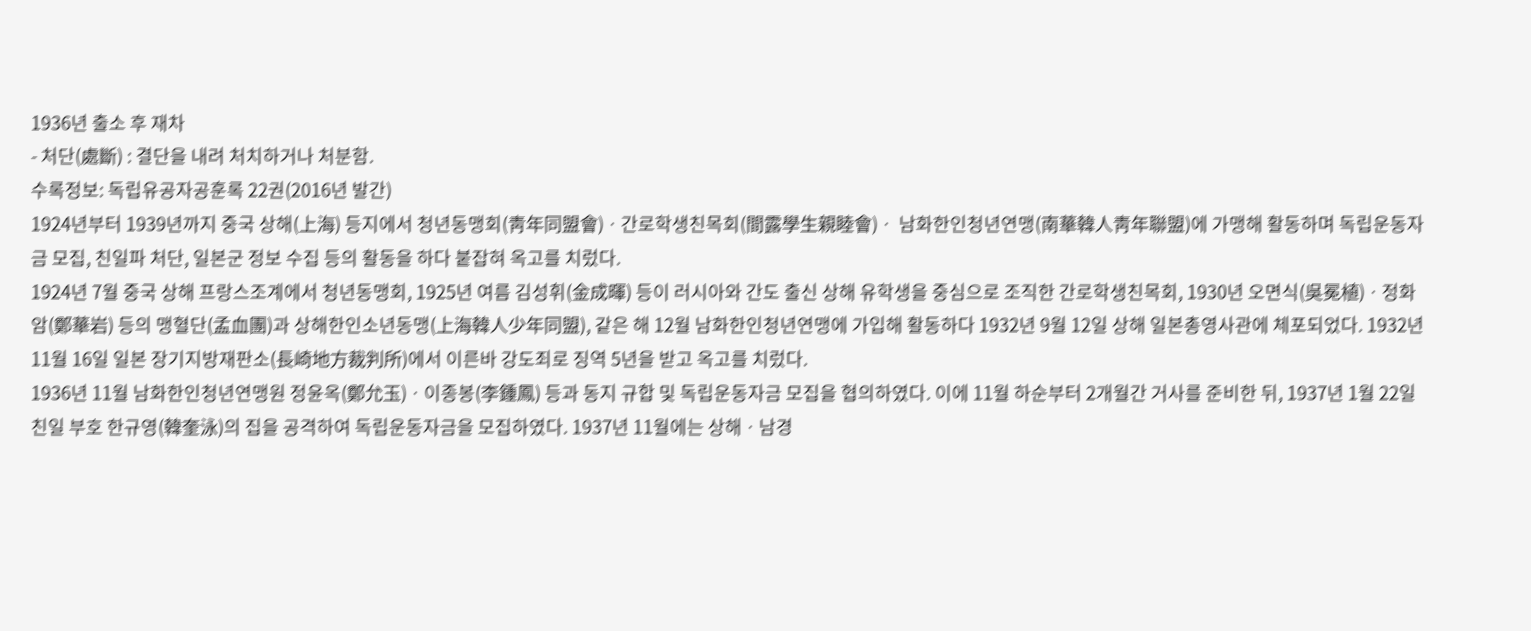1936년 출소 후 재차
- 처단(處斷) : 결단을 내려 처치하거나 처분함.
수록정보: 독립유공자공훈록 22권(2016년 발간)
1924년부터 1939년까지 중국 상해(上海) 등지에서 청년동맹회(靑年同盟會)ㆍ간로학생친목회(間露學生親睦會)ㆍ 남화한인청년연맹(南華韓人靑年聯盟)에 가맹해 활동하며 독립운동자금 모집, 친일파 처단, 일본군 정보 수집 등의 활동을 하다 붙잡혀 옥고를 치렀다.
1924년 7월 중국 상해 프랑스조계에서 청년동맹회, 1925년 여름 김성휘(金成暉) 등이 러시아와 간도 출신 상해 유학생을 중심으로 조직한 간로학생친목회, 1930년 오면식(吳冕植)ㆍ정화암(鄭華岩) 등의 맹혈단(孟血團)과 상해한인소년동맹(上海韓人少年同盟), 같은 해 12월 남화한인청년연맹에 가입해 활동하다 1932년 9월 12일 상해 일본총영사관에 체포되었다. 1932년 11월 16일 일본 장기지방재판소(長崎地方裁判所)에서 이른바 강도죄로 징역 5년을 받고 옥고를 치렀다.
1936년 11월 남화한인청년연맹원 정윤옥(鄭允玉)ㆍ이종봉(李鍾鳳) 등과 동지 규합 및 독립운동자금 모집을 협의하였다. 이에 11월 하순부터 2개월간 거사를 준비한 뒤, 1937년 1월 22일 친일 부호 한규영(韓奎泳)의 집을 공격하여 독립운동자금을 모집하였다. 1937년 11월에는 상해ㆍ남경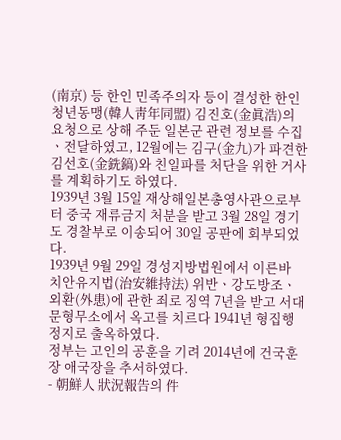(南京) 등 한인 민족주의자 등이 결성한 한인청년동맹(韓人靑年同盟) 김진호(金眞浩)의 요청으로 상해 주둔 일본군 관련 정보를 수집ㆍ전달하였고, 12월에는 김구(金九)가 파견한 김선호(金銑鎬)와 친일파를 처단을 위한 거사를 계획하기도 하였다.
1939년 3월 15일 재상해일본총영사관으로부터 중국 재류금지 처분을 받고 3월 28일 경기도 경찰부로 이송되어 30일 공판에 회부되었다.
1939년 9월 29일 경성지방법원에서 이른바 치안유지법(治安維持法) 위반ㆍ강도방조ㆍ외환(外患)에 관한 죄로 징역 7년을 받고 서대문형무소에서 옥고를 치르다 1941년 형집행정지로 출옥하였다.
정부는 고인의 공훈을 기려 2014년에 건국훈장 애국장을 추서하였다.
- 朝鮮人 狀況報告의 件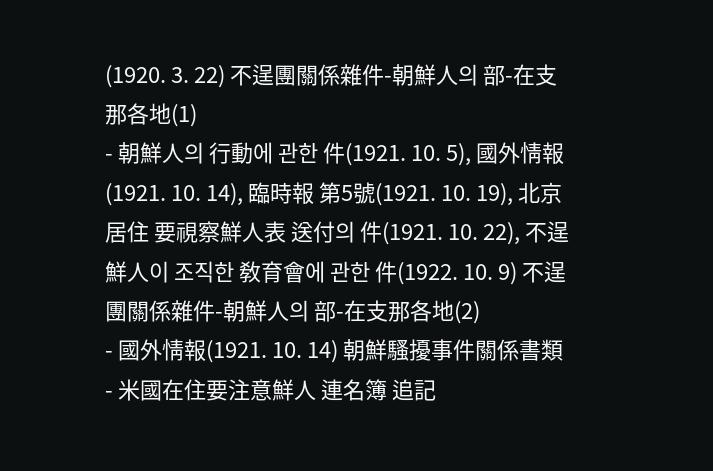(1920. 3. 22) 不逞團關係雜件-朝鮮人의 部-在支那各地(1)
- 朝鮮人의 行動에 관한 件(1921. 10. 5), 國外情報(1921. 10. 14), 臨時報 第5號(1921. 10. 19), 北京居住 要視察鮮人表 送付의 件(1921. 10. 22), 不逞鮮人이 조직한 敎育會에 관한 件(1922. 10. 9) 不逞團關係雜件-朝鮮人의 部-在支那各地(2)
- 國外情報(1921. 10. 14) 朝鮮騷擾事件關係書類
- 米國在住要注意鮮人 連名簿 追記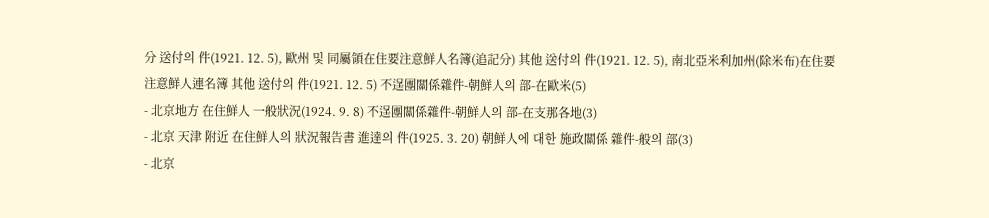分 送付의 件(1921. 12. 5), 歐州 및 同屬領在住要注意鮮人名簿(追記分) 其他 送付의 件(1921. 12. 5), 南北亞米利加州(除米布)在住要注意鮮人連名簿 其他 送付의 件(1921. 12. 5) 不逞團關係雜件-朝鮮人의 部-在歐米(5)
- 北京地方 在住鮮人 一般狀況(1924. 9. 8) 不逞團關係雜件-朝鮮人의 部-在支那各地(3)
- 北京 天津 附近 在住鮮人의 狀況報告書 進達의 件(1925. 3. 20) 朝鮮人에 대한 施政關係 雜件-般의 部(3)
- 北京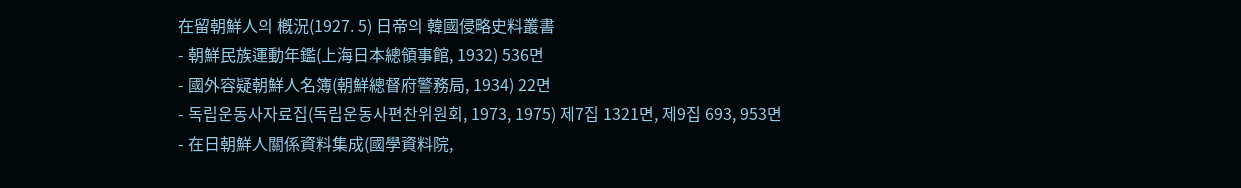在留朝鮮人의 槪況(1927. 5) 日帝의 韓國侵略史料叢書
- 朝鮮民族運動年鑑(上海日本總領事館, 1932) 536면
- 國外容疑朝鮮人名簿(朝鮮總督府警務局, 1934) 22면
- 독립운동사자료집(독립운동사편찬위원회, 1973, 1975) 제7집 1321면, 제9집 693, 953면
- 在日朝鮮人關係資料集成(國學資料院,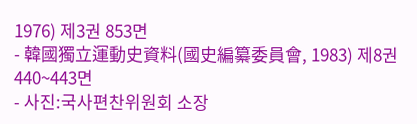1976) 제3권 853면
- 韓國獨立運動史資料(國史編纂委員會, 1983) 제8권 440~443면
- 사진:국사편찬위원회 소장